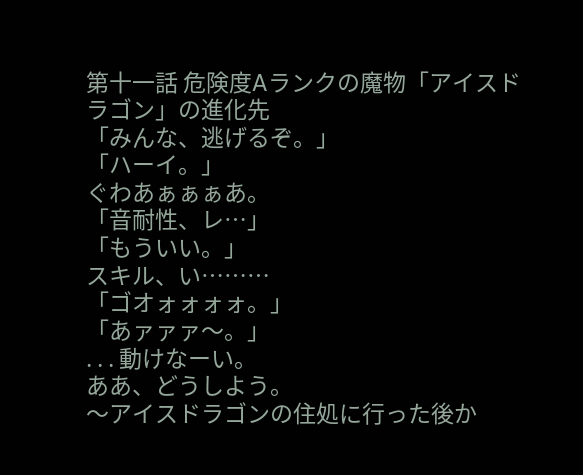第十一話 危険度Aランクの魔物「アイスドラゴン」の進化先
「みんな、逃げるぞ。」
「ハーイ。」
ぐわあぁぁぁあ。
「音耐性、レ…」
「もういい。」
スキル、い………
「ゴオォォォォ。」
「あァァァ〜。」
. . . 動けなーい。
ああ、どうしよう。
〜アイスドラゴンの住処に行った後か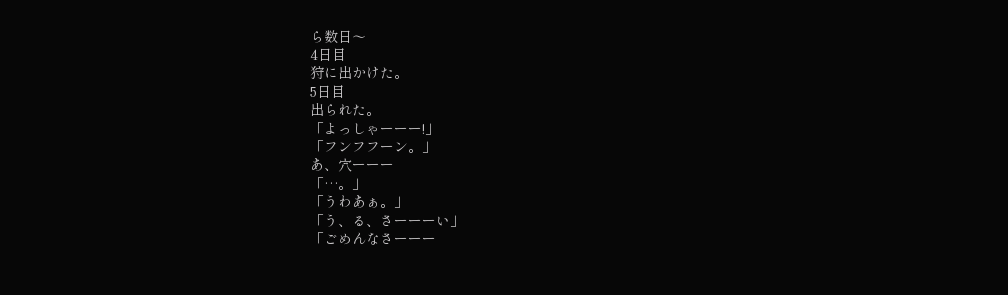ら数日〜
4日目
狩に出かけた。
5日目
出られた。
「よっしゃーーー!」
「フンフフーン。」
あ、穴ーーー
「…。」
「うわあぁ。」
「う、る、さーーーい」
「ごめんなさーーー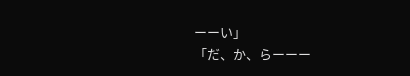ーーい」
「だ、か、らーーー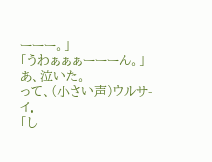ーーー。」
「うわぁぁぁーーーん。」
あ、泣いた。
って、(小さい声)ウルサ-イ.
「し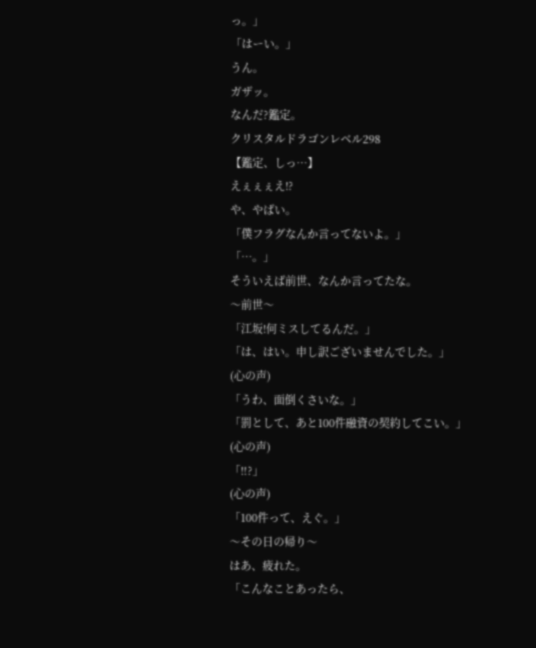っ。」
「はーい。」
うん。
ガザッ。
なんだ?鑑定。
クリスタルドラゴンレベル298
【鑑定、しっ…】
えぇぇぇえ!?
や、やばい。
「僕フラグなんか言ってないよ。」
「…。」
そういえば前世、なんか言ってたな。
〜前世〜
「江坂!何ミスしてるんだ。」
「は、はい。申し訳ございませんでした。」
(心の声)
「うわ、面倒くさいな。」
「罰として、あと100件融資の契約してこい。」
(心の声)
「‼?」
(心の声)
「100件って、えぐ。」
〜その日の帰り〜
はあ、疲れた。
「こんなことあったら、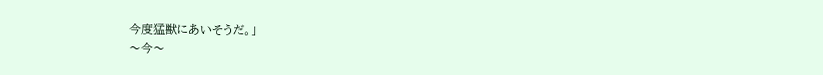今度猛獣にあいそうだ。」
〜今〜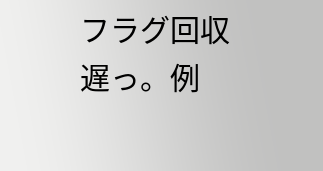フラグ回収遅っ。例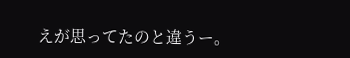えが思ってたのと違うー。